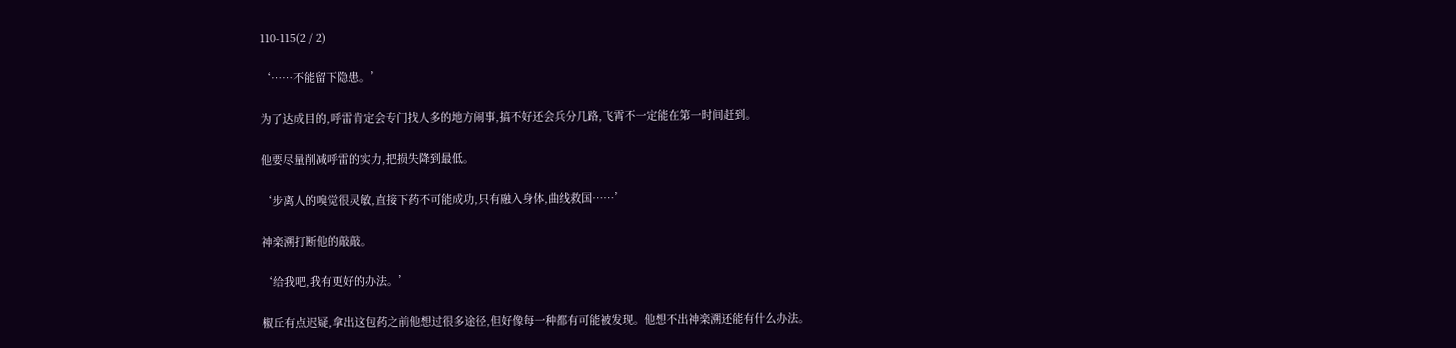110-115(2 / 2)

‘……不能留下隐患。’

为了达成目的,呼雷肯定会专门找人多的地方闹事,搞不好还会兵分几路,飞霄不一定能在第一时间赶到。

他要尽量削减呼雷的实力,把损失降到最低。

‘步离人的嗅觉很灵敏,直接下药不可能成功,只有融入身体,曲线救国……’

神楽溯打断他的敲敲。

‘给我吧,我有更好的办法。’

椒丘有点迟疑,拿出这包药之前他想过很多途径,但好像每一种都有可能被发现。他想不出神楽溯还能有什么办法。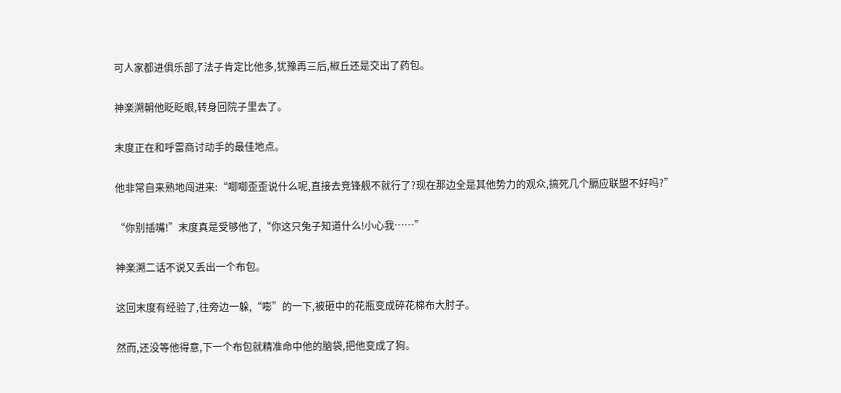可人家都进俱乐部了法子肯定比他多,犹豫再三后,椒丘还是交出了药包。

神楽溯朝他眨眨眼,转身回院子里去了。

末度正在和呼雷商讨动手的最佳地点。

他非常自来熟地闯进来:“唧唧歪歪说什么呢,直接去竞锋舰不就行了?现在那边全是其他势力的观众,搞死几个膈应联盟不好吗?”

“你别插嘴!”末度真是受够他了,“你这只兔子知道什么!小心我……”

神楽溯二话不说又丢出一个布包。

这回末度有经验了,往旁边一躲,“嘭”的一下,被砸中的花瓶变成碎花棉布大肘子。

然而,还没等他得意,下一个布包就精准命中他的脑袋,把他变成了狗。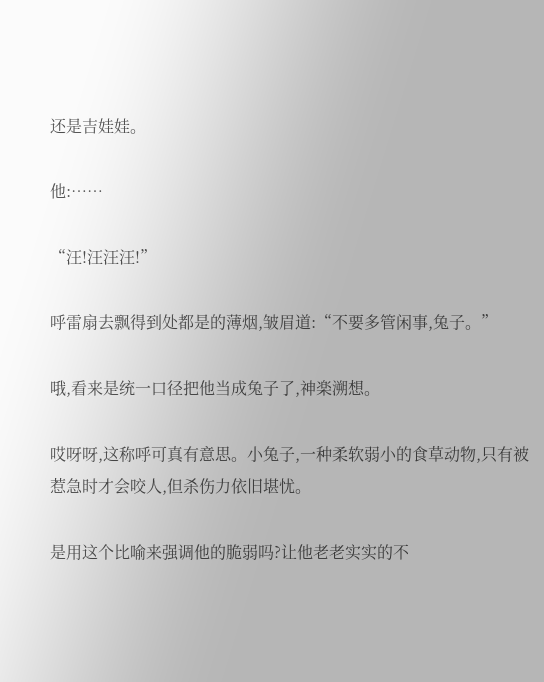还是吉娃娃。

他:……

“汪!汪汪汪!”

呼雷扇去飘得到处都是的薄烟,皱眉道:“不要多管闲事,兔子。”

哦,看来是统一口径把他当成兔子了,神楽溯想。

哎呀呀,这称呼可真有意思。小兔子,一种柔软弱小的食草动物,只有被惹急时才会咬人,但杀伤力依旧堪忧。

是用这个比喻来强调他的脆弱吗?让他老老实实的不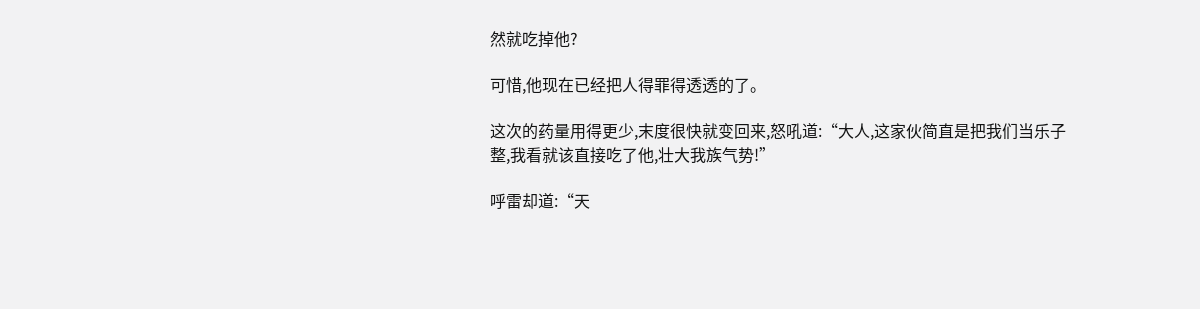然就吃掉他?

可惜,他现在已经把人得罪得透透的了。

这次的药量用得更少,末度很快就变回来,怒吼道:“大人,这家伙简直是把我们当乐子整,我看就该直接吃了他,壮大我族气势!”

呼雷却道:“天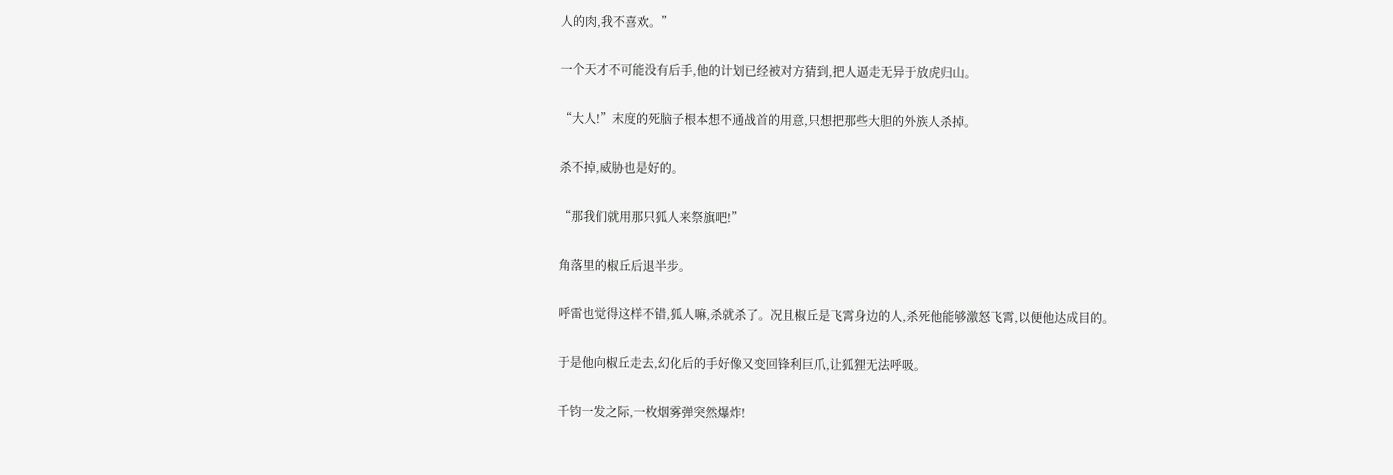人的肉,我不喜欢。”

一个天才不可能没有后手,他的计划已经被对方猜到,把人逼走无异于放虎归山。

“大人!”末度的死脑子根本想不通战首的用意,只想把那些大胆的外族人杀掉。

杀不掉,威胁也是好的。

“那我们就用那只狐人来祭旗吧!”

角落里的椒丘后退半步。

呼雷也觉得这样不错,狐人嘛,杀就杀了。况且椒丘是飞霄身边的人,杀死他能够激怒飞霄,以便他达成目的。

于是他向椒丘走去,幻化后的手好像又变回锋利巨爪,让狐狸无法呼吸。

千钧一发之际,一枚烟雾弹突然爆炸!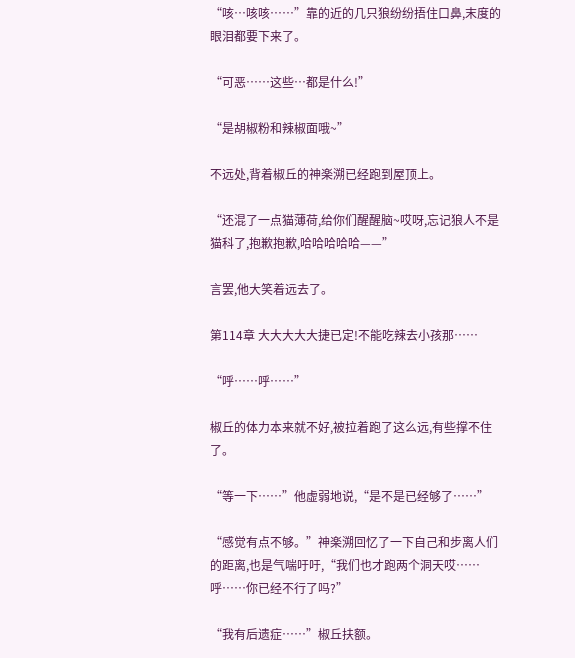“咳…咳咳……”靠的近的几只狼纷纷捂住口鼻,末度的眼泪都要下来了。

“可恶……这些…都是什么!”

“是胡椒粉和辣椒面哦~”

不远处,背着椒丘的神楽溯已经跑到屋顶上。

“还混了一点猫薄荷,给你们醒醒脑~哎呀,忘记狼人不是猫科了,抱歉抱歉,哈哈哈哈哈——”

言罢,他大笑着远去了。

第114章 大大大大大捷已定!不能吃辣去小孩那……

“呼……呼……”

椒丘的体力本来就不好,被拉着跑了这么远,有些撑不住了。

“等一下……”他虚弱地说,“是不是已经够了……”

“感觉有点不够。”神楽溯回忆了一下自己和步离人们的距离,也是气喘吁吁,“我们也才跑两个洞天哎……呼……你已经不行了吗?”

“我有后遗症……”椒丘扶额。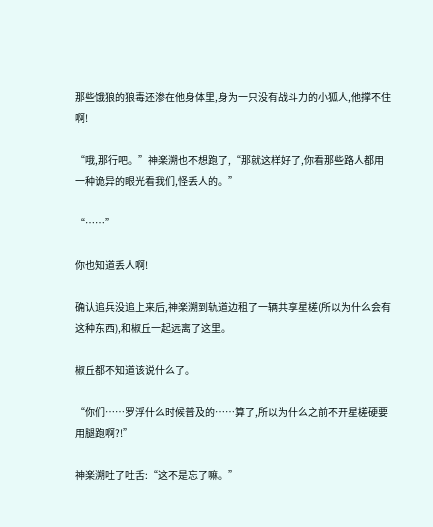那些饿狼的狼毒还渗在他身体里,身为一只没有战斗力的小狐人,他撑不住啊!

“哦,那行吧。”神楽溯也不想跑了,“那就这样好了,你看那些路人都用一种诡异的眼光看我们,怪丢人的。”

“……”

你也知道丢人啊!

确认追兵没追上来后,神楽溯到轨道边租了一辆共享星槎(所以为什么会有这种东西),和椒丘一起远离了这里。

椒丘都不知道该说什么了。

“你们……罗浮什么时候普及的……算了,所以为什么之前不开星槎硬要用腿跑啊?!”

神楽溯吐了吐舌:“这不是忘了嘛。”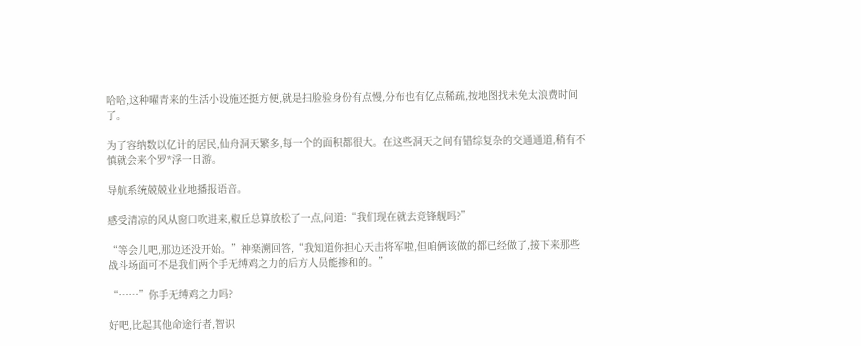哈哈,这种曜青来的生活小设施还挺方便,就是扫脸验身份有点慢,分布也有亿点稀疏,按地图找未免太浪费时间了。

为了容纳数以亿计的居民,仙舟洞天繁多,每一个的面积都很大。在这些洞天之间有错综复杂的交通通道,稍有不慎就会来个罗*浮一日游。

导航系统兢兢业业地播报语音。

感受清凉的风从窗口吹进来,椒丘总算放松了一点,问道:“我们现在就去竞锋舰吗?”

“等会儿吧,那边还没开始。”神楽溯回答,“我知道你担心天击将军啦,但咱俩该做的都已经做了,接下来那些战斗场面可不是我们两个手无缚鸡之力的后方人员能掺和的。”

“……”你手无缚鸡之力吗?

好吧,比起其他命途行者,智识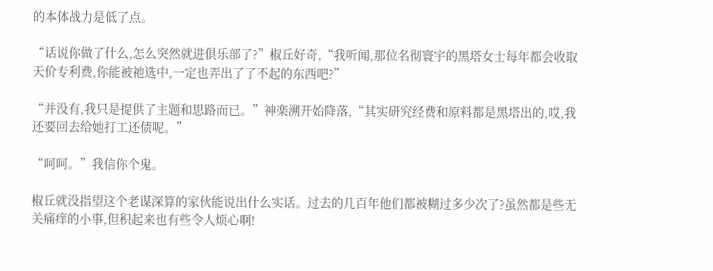的本体战力是低了点。

“话说你做了什么,怎么突然就进俱乐部了?”椒丘好奇,“我听闻,那位名彻寰宇的黑塔女士每年都会收取天价专利费,你能被祂选中,一定也弄出了了不起的东西吧?”

“并没有,我只是提供了主题和思路而已。”神楽溯开始降落,“其实研究经费和原料都是黑塔出的,哎,我还要回去给她打工还债呢。”

“呵呵。”我信你个鬼。

椒丘就没指望这个老谋深算的家伙能说出什么实话。过去的几百年他们都被糊过多少次了?虽然都是些无关痛痒的小事,但积起来也有些令人烦心啊!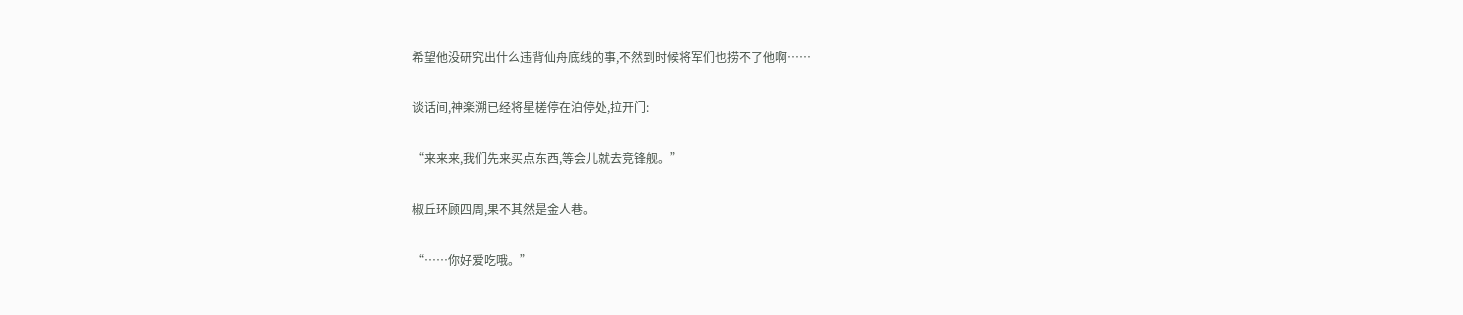希望他没研究出什么违背仙舟底线的事,不然到时候将军们也捞不了他啊……

谈话间,神楽溯已经将星槎停在泊停处,拉开门:

“来来来,我们先来买点东西,等会儿就去竞锋舰。”

椒丘环顾四周,果不其然是金人巷。

“……你好爱吃哦。”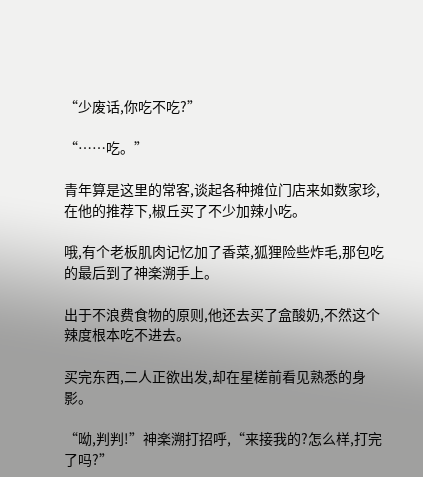“少废话,你吃不吃?”

“……吃。”

青年算是这里的常客,谈起各种摊位门店来如数家珍,在他的推荐下,椒丘买了不少加辣小吃。

哦,有个老板肌肉记忆加了香菜,狐狸险些炸毛,那包吃的最后到了神楽溯手上。

出于不浪费食物的原则,他还去买了盒酸奶,不然这个辣度根本吃不进去。

买完东西,二人正欲出发,却在星槎前看见熟悉的身影。

“呦,判判!”神楽溯打招呼,“来接我的?怎么样,打完了吗?”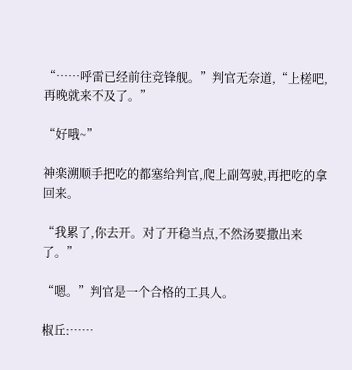“……呼雷已经前往竞锋舰。”判官无奈道,“上槎吧,再晚就来不及了。”

“好哦~”

神楽溯顺手把吃的都塞给判官,爬上副驾驶,再把吃的拿回来。

“我累了,你去开。对了开稳当点,不然汤要撒出来了。”

“嗯。”判官是一个合格的工具人。

椒丘:……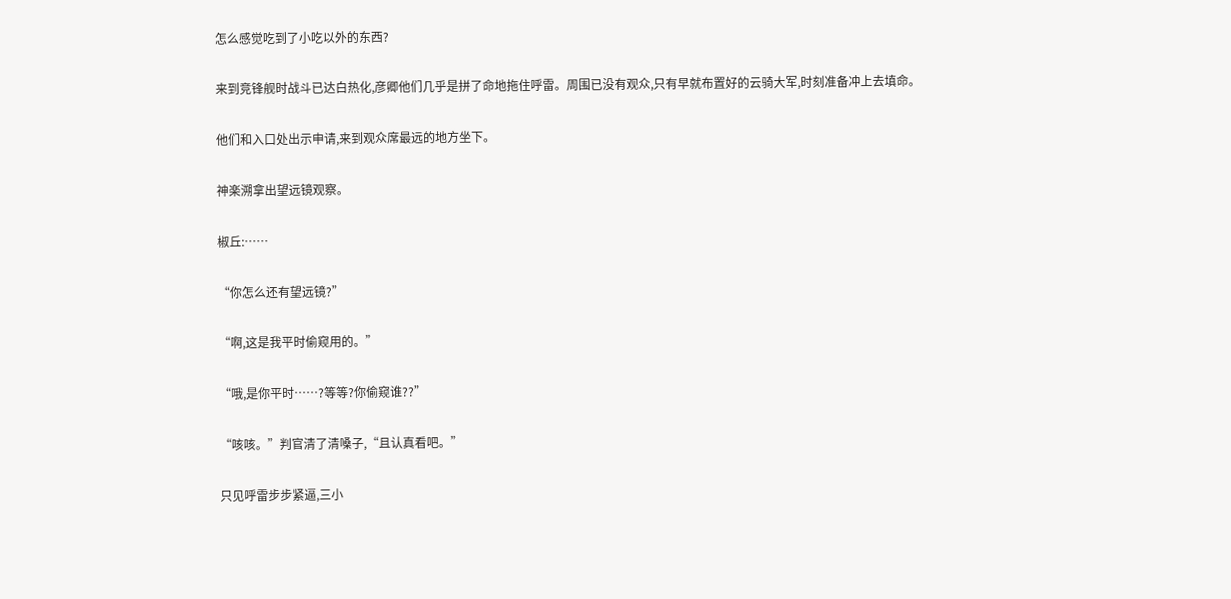怎么感觉吃到了小吃以外的东西?

来到竞锋舰时战斗已达白热化,彦卿他们几乎是拼了命地拖住呼雷。周围已没有观众,只有早就布置好的云骑大军,时刻准备冲上去填命。

他们和入口处出示申请,来到观众席最远的地方坐下。

神楽溯拿出望远镜观察。

椒丘:……

“你怎么还有望远镜?”

“啊,这是我平时偷窥用的。”

“哦,是你平时……?等等?你偷窥谁??”

“咳咳。”判官清了清嗓子,“且认真看吧。”

只见呼雷步步紧逼,三小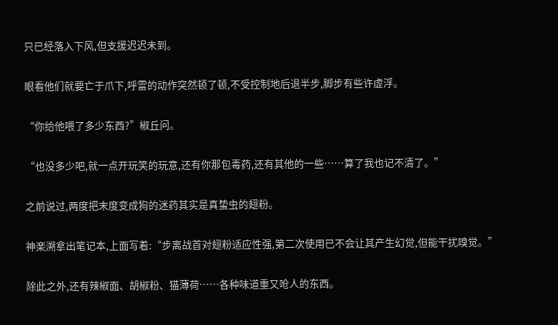只已经落入下风,但支援迟迟未到。

眼看他们就要亡于爪下,呼雷的动作突然顿了顿,不受控制地后退半步,脚步有些许虚浮。

“你给他喂了多少东西?”椒丘问。

“也没多少吧,就一点开玩笑的玩意,还有你那包毒药,还有其他的一些……算了我也记不清了。”

之前说过,两度把末度变成狗的迷药其实是真蛰虫的翅粉。

神楽溯拿出笔记本,上面写着:“步离战首对翅粉适应性强,第二次使用已不会让其产生幻觉,但能干扰嗅觉。”

除此之外,还有辣椒面、胡椒粉、猫薄荷……各种味道重又呛人的东西。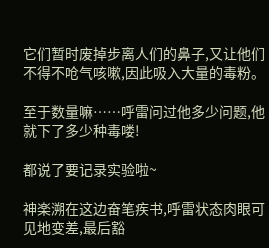它们暂时废掉步离人们的鼻子,又让他们不得不呛气咳嗽,因此吸入大量的毒粉。

至于数量嘛……呼雷问过他多少问题,他就下了多少种毒喽!

都说了要记录实验啦~

神楽溯在这边奋笔疾书,呼雷状态肉眼可见地变差,最后豁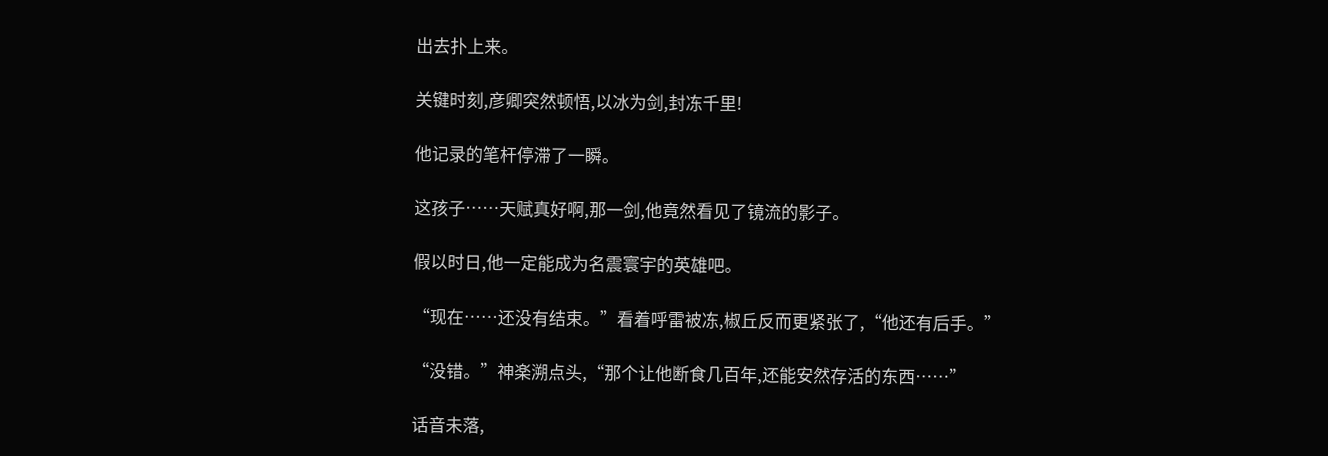出去扑上来。

关键时刻,彦卿突然顿悟,以冰为剑,封冻千里!

他记录的笔杆停滞了一瞬。

这孩子……天赋真好啊,那一剑,他竟然看见了镜流的影子。

假以时日,他一定能成为名震寰宇的英雄吧。

“现在……还没有结束。”看着呼雷被冻,椒丘反而更紧张了,“他还有后手。”

“没错。”神楽溯点头,“那个让他断食几百年,还能安然存活的东西……”

话音未落,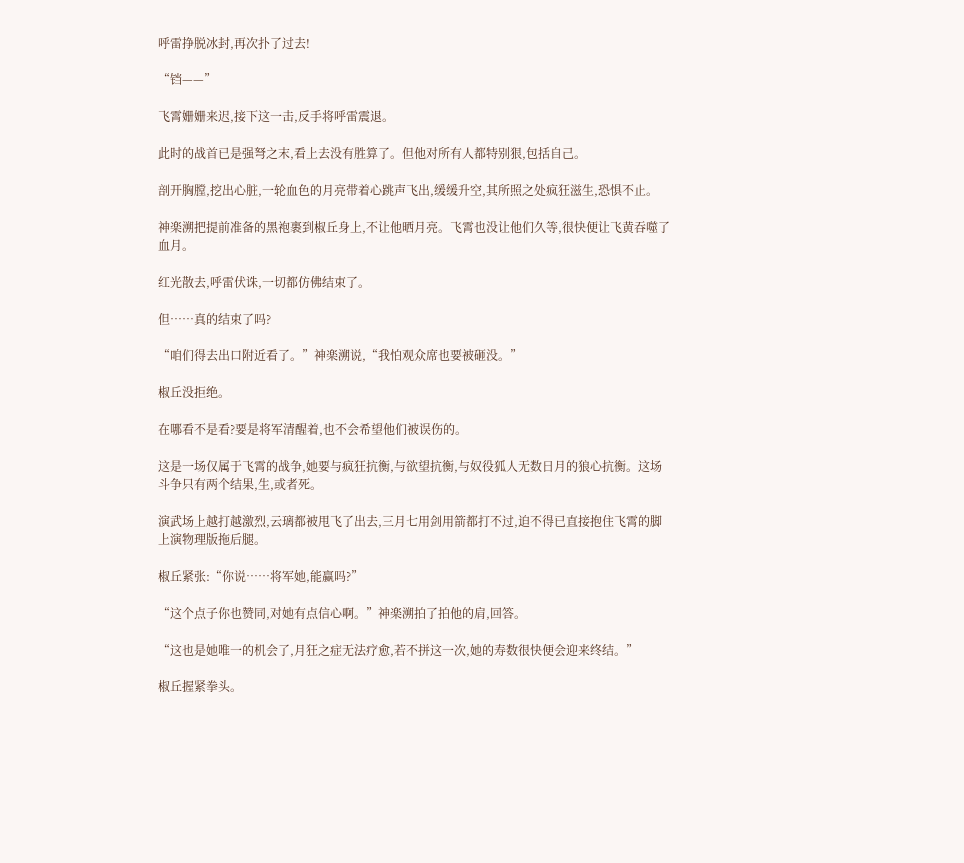呼雷挣脱冰封,再次扑了过去!

“铛——”

飞霄姗姗来迟,接下这一击,反手将呼雷震退。

此时的战首已是强弩之末,看上去没有胜算了。但他对所有人都特别狠,包括自己。

剖开胸膛,挖出心脏,一轮血色的月亮带着心跳声飞出,缓缓升空,其所照之处疯狂滋生,恐惧不止。

神楽溯把提前准备的黑袍裹到椒丘身上,不让他晒月亮。飞霄也没让他们久等,很快便让飞黄吞噬了血月。

红光散去,呼雷伏诛,一切都仿佛结束了。

但……真的结束了吗?

“咱们得去出口附近看了。”神楽溯说,“我怕观众席也要被砸没。”

椒丘没拒绝。

在哪看不是看?要是将军清醒着,也不会希望他们被误伤的。

这是一场仅属于飞霄的战争,她要与疯狂抗衡,与欲望抗衡,与奴役狐人无数日月的狼心抗衡。这场斗争只有两个结果,生,或者死。

演武场上越打越激烈,云璃都被甩飞了出去,三月七用剑用箭都打不过,迫不得已直接抱住飞霄的脚上演物理版拖后腿。

椒丘紧张:“你说……将军她,能赢吗?”

“这个点子你也赞同,对她有点信心啊。”神楽溯拍了拍他的肩,回答。

“这也是她唯一的机会了,月狂之症无法疗愈,若不拼这一次,她的寿数很快便会迎来终结。”

椒丘握紧拳头。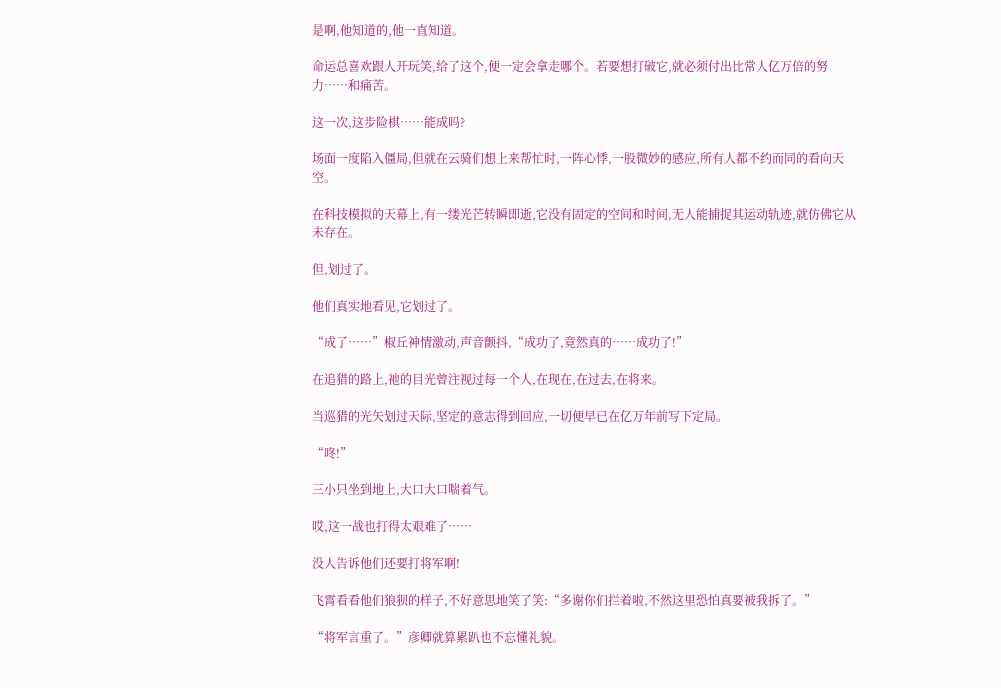是啊,他知道的,他一直知道。

命运总喜欢跟人开玩笑,给了这个,便一定会拿走哪个。若要想打破它,就必须付出比常人亿万倍的努力……和痛苦。

这一次,这步险棋……能成吗?

场面一度陷入僵局,但就在云骑们想上来帮忙时,一阵心悸,一股微妙的感应,所有人都不约而同的看向天空。

在科技模拟的天幕上,有一缕光芒转瞬即逝,它没有固定的空间和时间,无人能捕捉其运动轨迹,就仿佛它从未存在。

但,划过了。

他们真实地看见,它划过了。

“成了……”椒丘神情激动,声音颤抖,“成功了,竟然真的……成功了!”

在追猎的路上,祂的目光曾注视过每一个人,在现在,在过去,在将来。

当巡猎的光矢划过天际,坚定的意志得到回应,一切便早已在亿万年前写下定局。

“咚!”

三小只坐到地上,大口大口喘着气。

哎,这一战也打得太艰难了……

没人告诉他们还要打将军啊!

飞霄看看他们狼狈的样子,不好意思地笑了笑:“多谢你们拦着啦,不然这里恐怕真要被我拆了。”

“将军言重了。”彦卿就算累趴也不忘懂礼貌。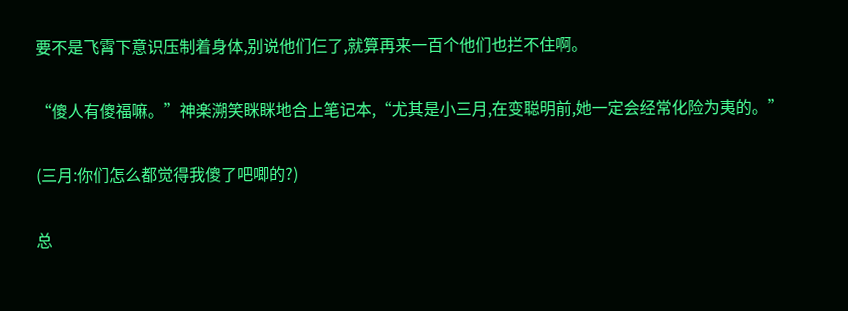要不是飞霄下意识压制着身体,别说他们仨了,就算再来一百个他们也拦不住啊。

“傻人有傻福嘛。”神楽溯笑眯眯地合上笔记本,“尤其是小三月,在变聪明前,她一定会经常化险为夷的。”

(三月:你们怎么都觉得我傻了吧唧的?)

总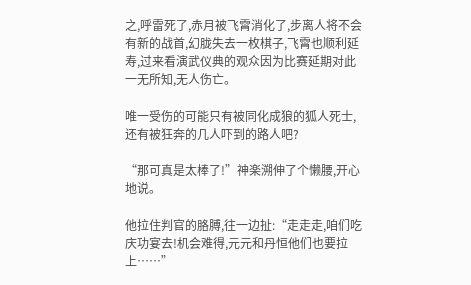之,呼雷死了,赤月被飞霄消化了,步离人将不会有新的战首,幻胧失去一枚棋子,飞霄也顺利延寿,过来看演武仪典的观众因为比赛延期对此一无所知,无人伤亡。

唯一受伤的可能只有被同化成狼的狐人死士,还有被狂奔的几人吓到的路人吧?

“那可真是太棒了!”神楽溯伸了个懒腰,开心地说。

他拉住判官的胳膊,往一边扯:“走走走,咱们吃庆功宴去!机会难得,元元和丹恒他们也要拉上……”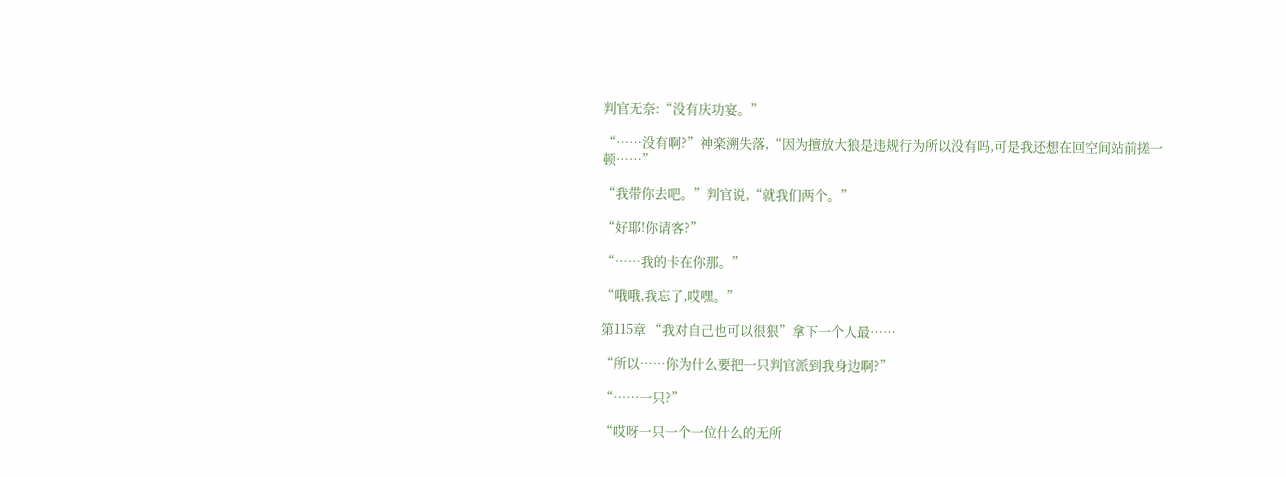判官无奈:“没有庆功宴。”

“……没有啊?”神楽溯失落,“因为擅放大狼是违规行为所以没有吗,可是我还想在回空间站前搓一顿……”

“我带你去吧。”判官说,“就我们两个。”

“好耶!你请客?”

“……我的卡在你那。”

“哦哦,我忘了,哎嘿。”

第115章 “我对自己也可以很狠”拿下一个人最……

“所以……你为什么要把一只判官派到我身边啊?”

“……一只?”

“哎呀一只一个一位什么的无所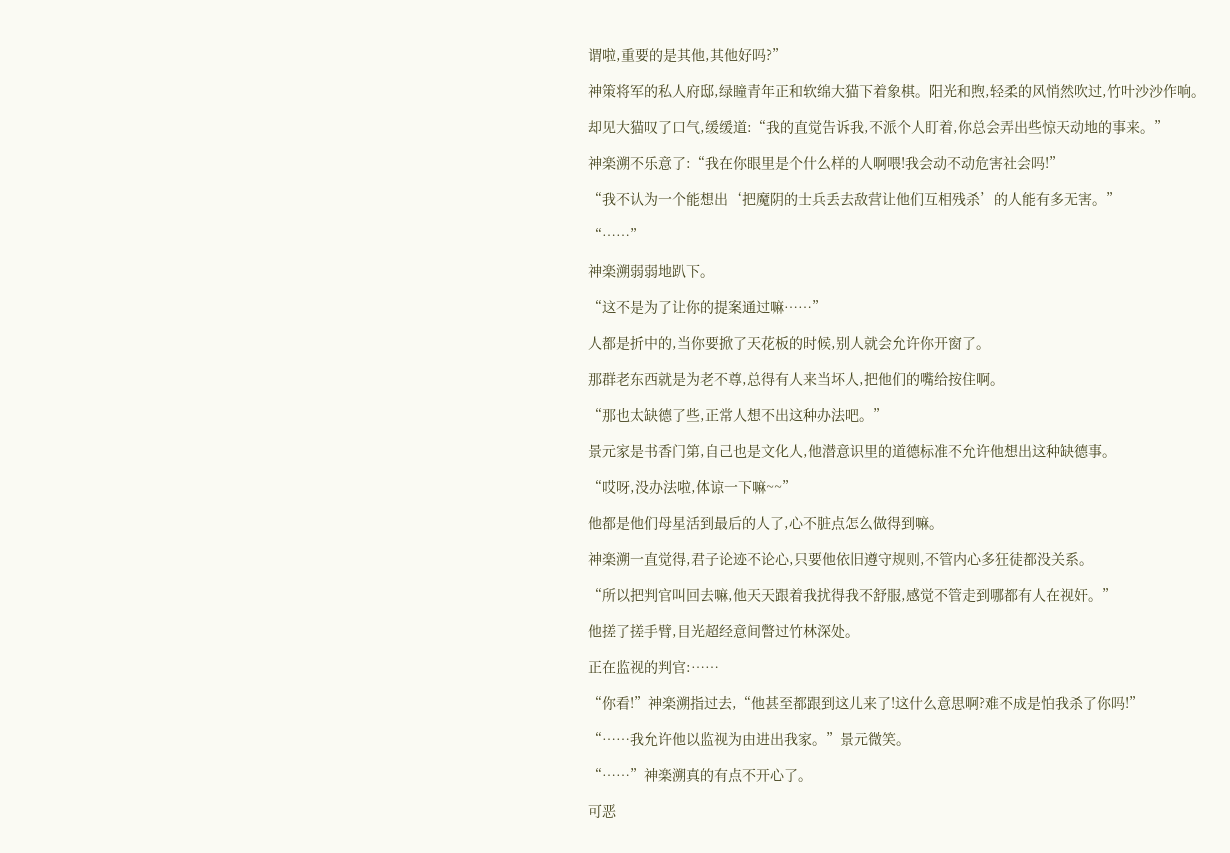谓啦,重要的是其他,其他好吗?”

神策将军的私人府邸,绿瞳青年正和软绵大猫下着象棋。阳光和煦,轻柔的风悄然吹过,竹叶沙沙作响。

却见大猫叹了口气,缓缓道:“我的直觉告诉我,不派个人盯着,你总会弄出些惊天动地的事来。”

神楽溯不乐意了:“我在你眼里是个什么样的人啊喂!我会动不动危害社会吗!”

“我不认为一个能想出‘把魔阴的士兵丢去敌营让他们互相残杀’的人能有多无害。”

“……”

神楽溯弱弱地趴下。

“这不是为了让你的提案通过嘛……”

人都是折中的,当你要掀了天花板的时候,别人就会允许你开窗了。

那群老东西就是为老不尊,总得有人来当坏人,把他们的嘴给按住啊。

“那也太缺德了些,正常人想不出这种办法吧。”

景元家是书香门第,自己也是文化人,他潜意识里的道德标准不允许他想出这种缺德事。

“哎呀,没办法啦,体谅一下嘛~~”

他都是他们母星活到最后的人了,心不脏点怎么做得到嘛。

神楽溯一直觉得,君子论迹不论心,只要他依旧遵守规则,不管内心多狂徒都没关系。

“所以把判官叫回去嘛,他天天跟着我扰得我不舒服,感觉不管走到哪都有人在视奸。”

他搓了搓手臂,目光超经意间瞥过竹林深处。

正在监视的判官:……

“你看!”神楽溯指过去,“他甚至都跟到这儿来了!这什么意思啊?难不成是怕我杀了你吗!”

“……我允许他以监视为由进出我家。”景元微笑。

“……”神楽溯真的有点不开心了。

可恶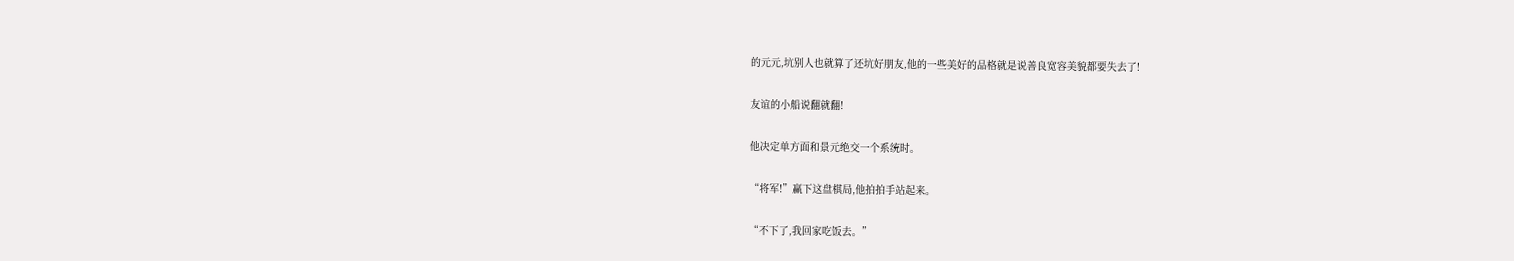的元元,坑别人也就算了还坑好朋友,他的一些美好的品格就是说善良宽容美貌都要失去了!

友谊的小船说翻就翻!

他决定单方面和景元绝交一个系统时。

“将军!”赢下这盘棋局,他拍拍手站起来。

“不下了,我回家吃饭去。”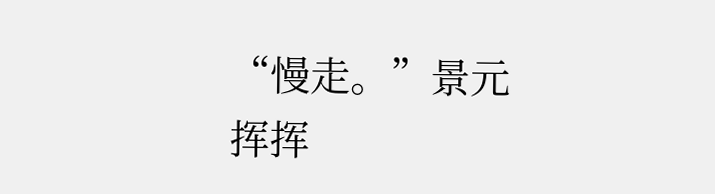“慢走。”景元挥挥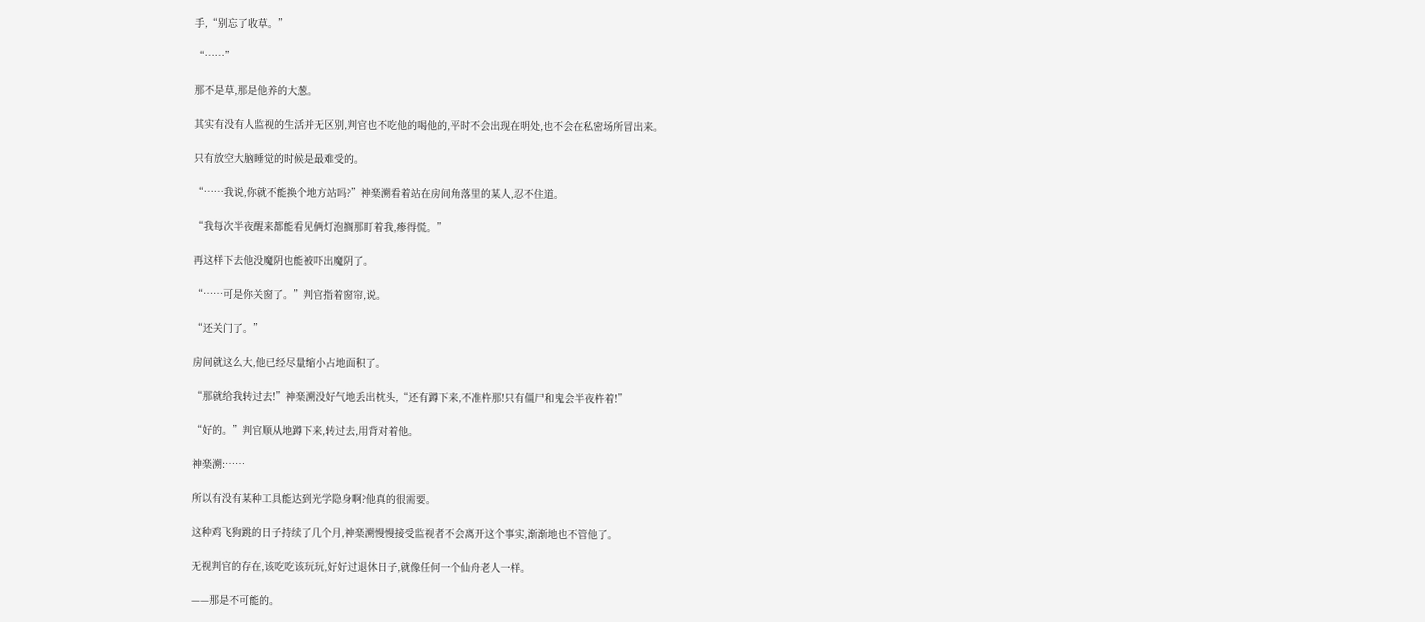手,“别忘了收草。”

“……”

那不是草,那是他养的大葱。

其实有没有人监视的生活并无区别,判官也不吃他的喝他的,平时不会出现在明处,也不会在私密场所冒出来。

只有放空大脑睡觉的时候是最难受的。

“……我说,你就不能换个地方站吗?”神楽溯看着站在房间角落里的某人,忍不住道。

“我每次半夜醒来都能看见俩灯泡搁那盯着我,瘆得慌。”

再这样下去他没魔阴也能被吓出魔阴了。

“……可是你关窗了。”判官指着窗帘,说。

“还关门了。”

房间就这么大,他已经尽量缩小占地面积了。

“那就给我转过去!”神楽溯没好气地丢出枕头,“还有蹲下来,不准杵那!只有僵尸和鬼会半夜杵着!”

“好的。”判官顺从地蹲下来,转过去,用背对着他。

神楽溯:……

所以有没有某种工具能达到光学隐身啊?他真的很需要。

这种鸡飞狗跳的日子持续了几个月,神楽溯慢慢接受监视者不会离开这个事实,渐渐地也不管他了。

无视判官的存在,该吃吃该玩玩,好好过退休日子,就像任何一个仙舟老人一样。

——那是不可能的。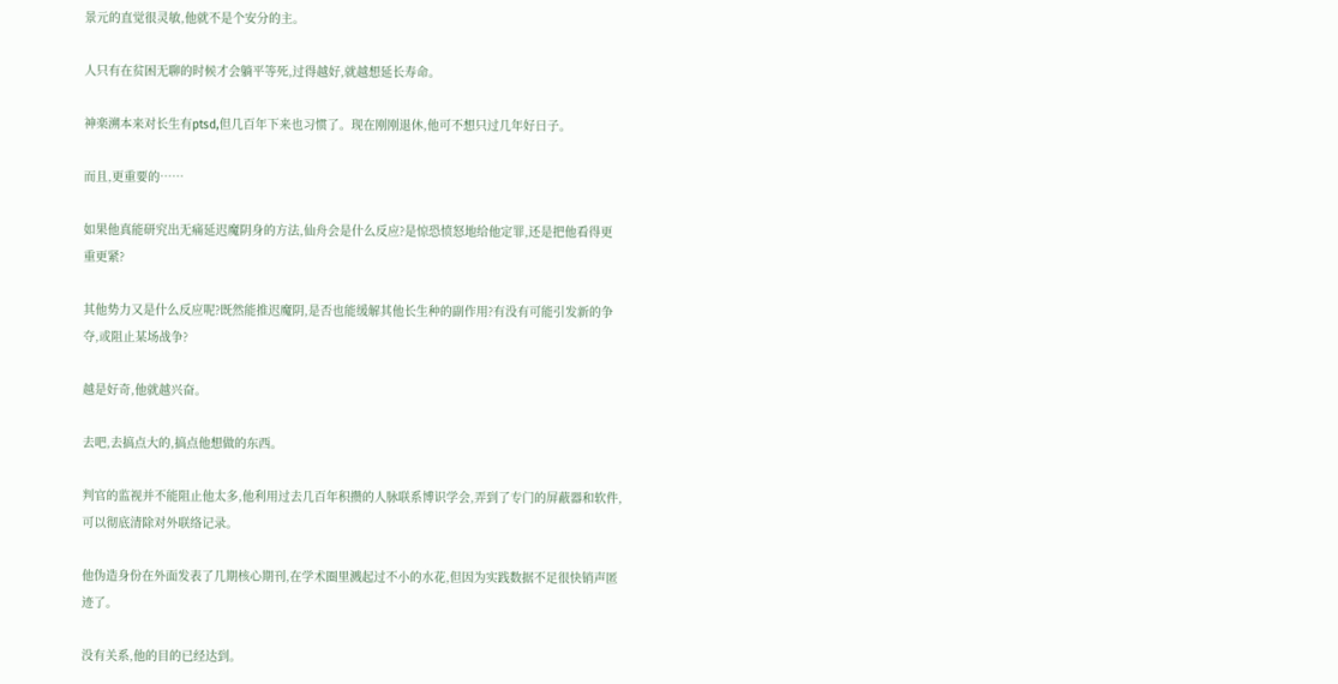景元的直觉很灵敏,他就不是个安分的主。

人只有在贫困无聊的时候才会躺平等死,过得越好,就越想延长寿命。

神楽溯本来对长生有ptsd,但几百年下来也习惯了。现在刚刚退休,他可不想只过几年好日子。

而且,更重要的……

如果他真能研究出无痛延迟魔阴身的方法,仙舟会是什么反应?是惊恐愤怒地给他定罪,还是把他看得更重更紧?

其他势力又是什么反应呢?既然能推迟魔阴,是否也能缓解其他长生种的副作用?有没有可能引发新的争夺,或阻止某场战争?

越是好奇,他就越兴奋。

去吧,去搞点大的,搞点他想做的东西。

判官的监视并不能阻止他太多,他利用过去几百年积攒的人脉联系博识学会,弄到了专门的屏蔽器和软件,可以彻底清除对外联络记录。

他伪造身份在外面发表了几期核心期刊,在学术圈里溅起过不小的水花,但因为实践数据不足很快销声匿迹了。

没有关系,他的目的已经达到。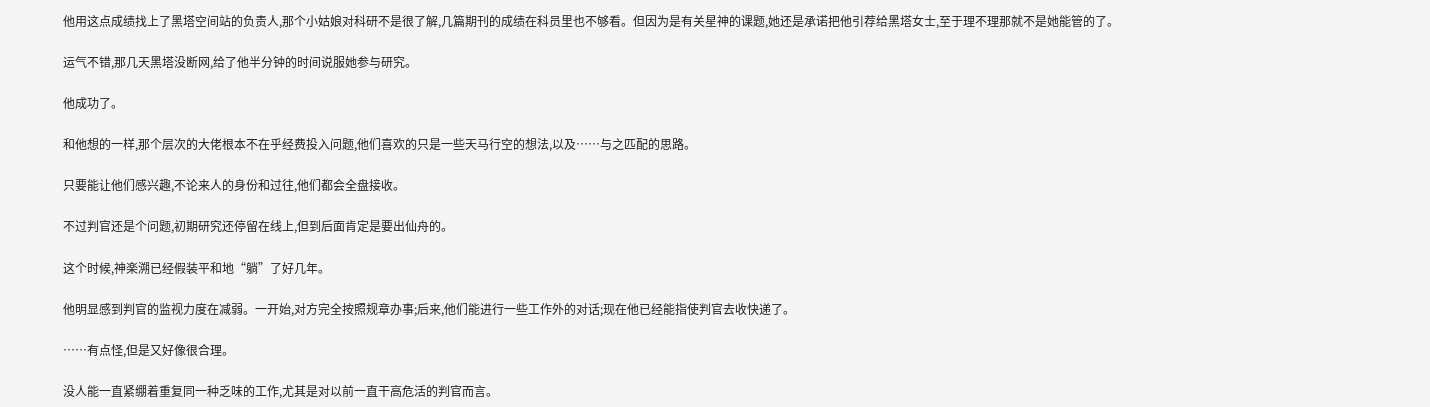他用这点成绩找上了黑塔空间站的负责人,那个小姑娘对科研不是很了解,几篇期刊的成绩在科员里也不够看。但因为是有关星神的课题,她还是承诺把他引荐给黑塔女士,至于理不理那就不是她能管的了。

运气不错,那几天黑塔没断网,给了他半分钟的时间说服她参与研究。

他成功了。

和他想的一样,那个层次的大佬根本不在乎经费投入问题,他们喜欢的只是一些天马行空的想法,以及……与之匹配的思路。

只要能让他们感兴趣,不论来人的身份和过往,他们都会全盘接收。

不过判官还是个问题,初期研究还停留在线上,但到后面肯定是要出仙舟的。

这个时候,神楽溯已经假装平和地“躺”了好几年。

他明显感到判官的监视力度在减弱。一开始,对方完全按照规章办事;后来,他们能进行一些工作外的对话;现在他已经能指使判官去收快递了。

……有点怪,但是又好像很合理。

没人能一直紧绷着重复同一种乏味的工作,尤其是对以前一直干高危活的判官而言。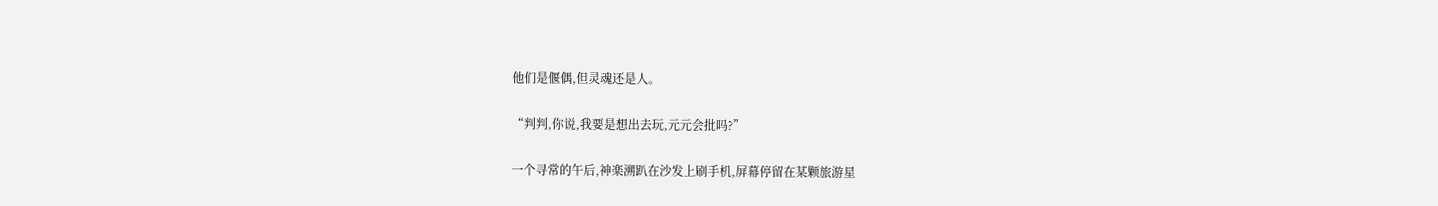他们是偃偶,但灵魂还是人。

“判判,你说,我要是想出去玩,元元会批吗?”

一个寻常的午后,神楽溯趴在沙发上刷手机,屏幕停留在某颗旅游星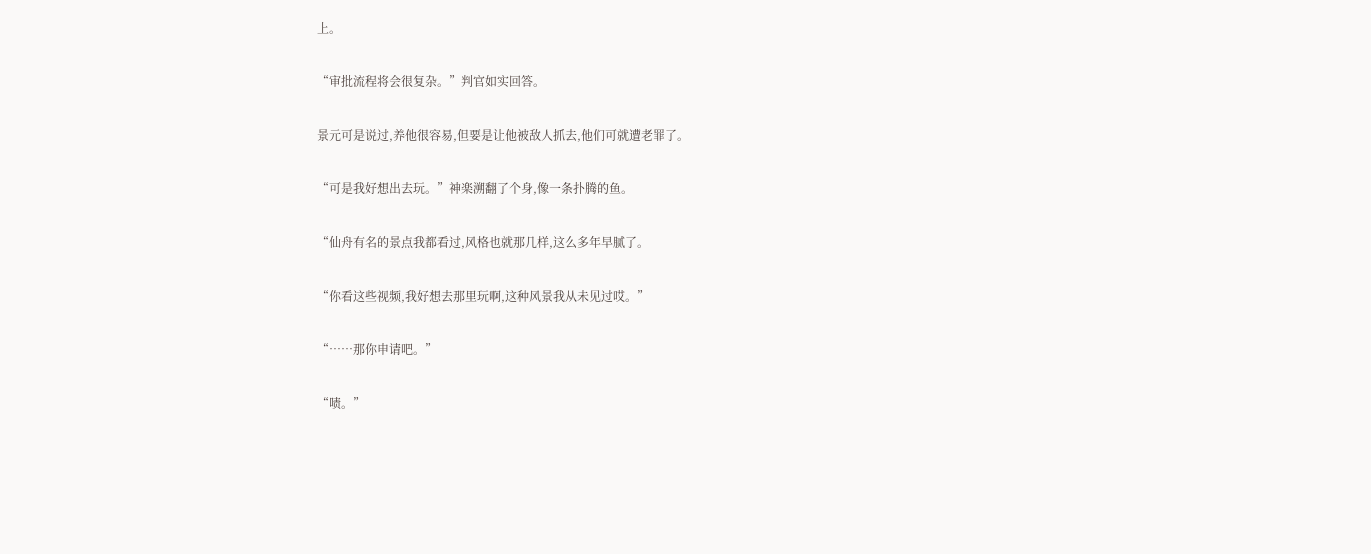上。

“审批流程将会很复杂。”判官如实回答。

景元可是说过,养他很容易,但要是让他被敌人抓去,他们可就遭老罪了。

“可是我好想出去玩。”神楽溯翻了个身,像一条扑腾的鱼。

“仙舟有名的景点我都看过,风格也就那几样,这么多年早腻了。

“你看这些视频,我好想去那里玩啊,这种风景我从未见过哎。”

“……那你申请吧。”

“啧。”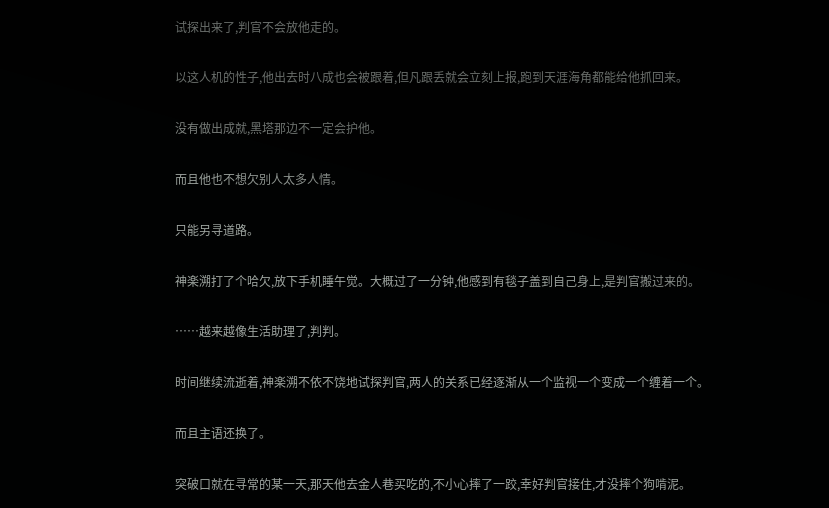试探出来了,判官不会放他走的。

以这人机的性子,他出去时八成也会被跟着,但凡跟丢就会立刻上报,跑到天涯海角都能给他抓回来。

没有做出成就,黑塔那边不一定会护他。

而且他也不想欠别人太多人情。

只能另寻道路。

神楽溯打了个哈欠,放下手机睡午觉。大概过了一分钟,他感到有毯子盖到自己身上,是判官搬过来的。

……越来越像生活助理了,判判。

时间继续流逝着,神楽溯不依不饶地试探判官,两人的关系已经逐渐从一个监视一个变成一个缠着一个。

而且主语还换了。

突破口就在寻常的某一天,那天他去金人巷买吃的,不小心摔了一跤,幸好判官接住,才没摔个狗啃泥。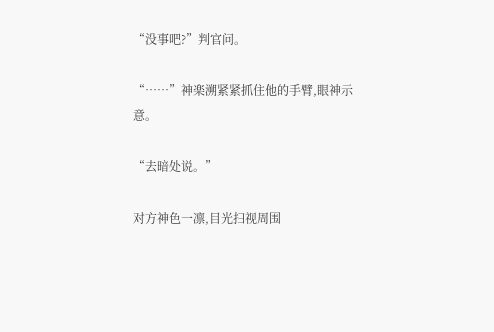“没事吧?”判官问。

“……”神楽溯紧紧抓住他的手臂,眼神示意。

“去暗处说。”

对方神色一凛,目光扫视周围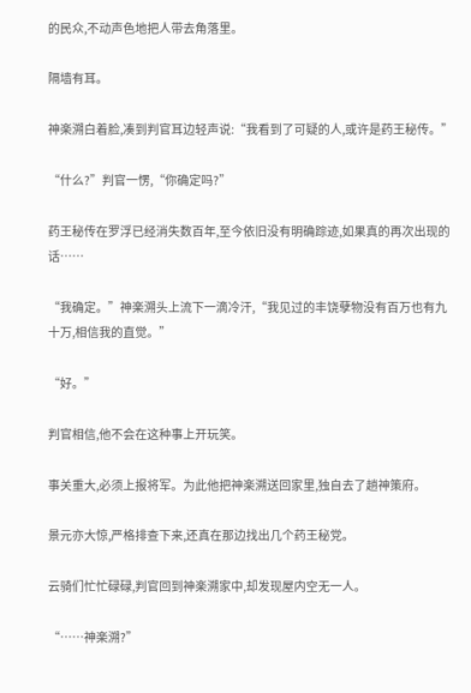的民众,不动声色地把人带去角落里。

隔墙有耳。

神楽溯白着脸,凑到判官耳边轻声说:“我看到了可疑的人,或许是药王秘传。”

“什么?”判官一愣,“你确定吗?”

药王秘传在罗浮已经消失数百年,至今依旧没有明确踪迹,如果真的再次出现的话……

“我确定。”神楽溯头上流下一滴冷汗,“我见过的丰饶孽物没有百万也有九十万,相信我的直觉。”

“好。”

判官相信,他不会在这种事上开玩笑。

事关重大,必须上报将军。为此他把神楽溯送回家里,独自去了趟神策府。

景元亦大惊,严格排查下来,还真在那边找出几个药王秘党。

云骑们忙忙碌碌,判官回到神楽溯家中,却发现屋内空无一人。

“……神楽溯?”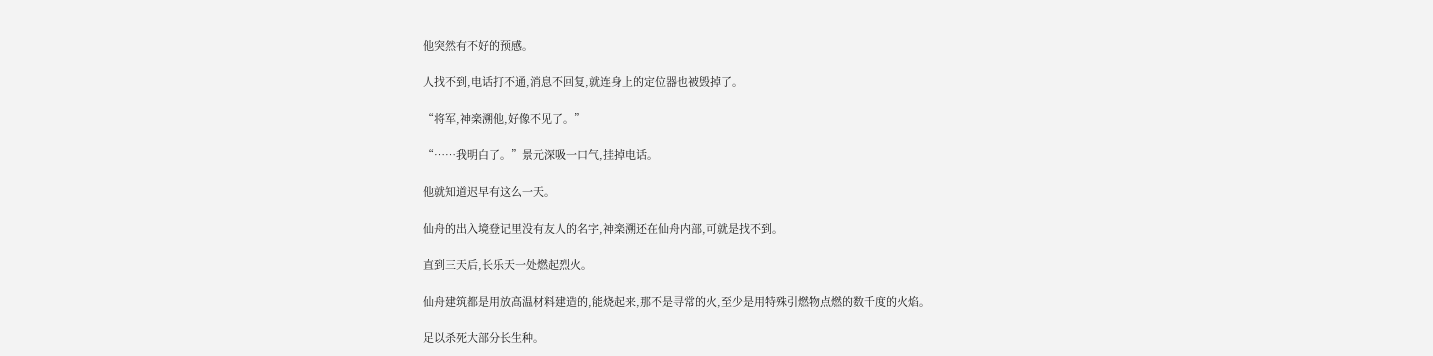他突然有不好的预感。

人找不到,电话打不通,消息不回复,就连身上的定位器也被毁掉了。

“将军,神楽溯他,好像不见了。”

“……我明白了。”景元深吸一口气,挂掉电话。

他就知道迟早有这么一天。

仙舟的出入境登记里没有友人的名字,神楽溯还在仙舟内部,可就是找不到。

直到三天后,长乐天一处燃起烈火。

仙舟建筑都是用放高温材料建造的,能烧起来,那不是寻常的火,至少是用特殊引燃物点燃的数千度的火焰。

足以杀死大部分长生种。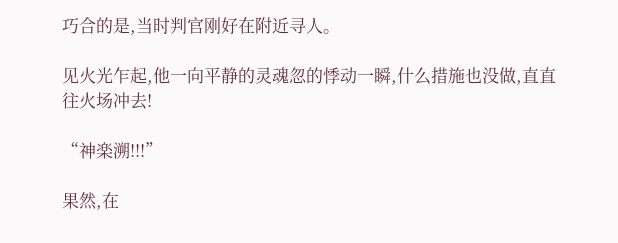巧合的是,当时判官刚好在附近寻人。

见火光乍起,他一向平静的灵魂忽的悸动一瞬,什么措施也没做,直直往火场冲去!

“神楽溯!!!”

果然,在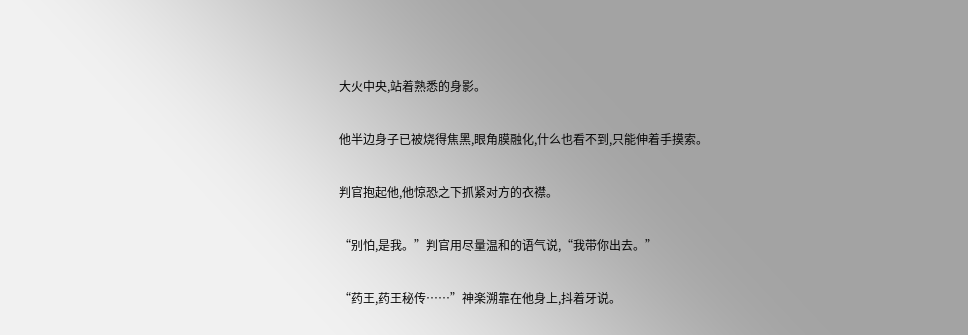大火中央,站着熟悉的身影。

他半边身子已被烧得焦黑,眼角膜融化,什么也看不到,只能伸着手摸索。

判官抱起他,他惊恐之下抓紧对方的衣襟。

“别怕,是我。”判官用尽量温和的语气说,“我带你出去。”

“药王,药王秘传……”神楽溯靠在他身上,抖着牙说。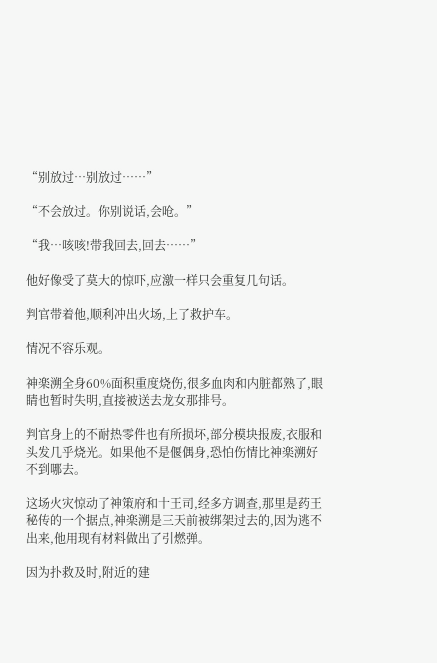“别放过…别放过……”

“不会放过。你别说话,会呛。”

“我…咳咳!带我回去,回去……”

他好像受了莫大的惊吓,应激一样只会重复几句话。

判官带着他,顺利冲出火场,上了救护车。

情况不容乐观。

神楽溯全身60%面积重度烧伤,很多血肉和内脏都熟了,眼睛也暂时失明,直接被送去龙女那排号。

判官身上的不耐热零件也有所损坏,部分模块报废,衣服和头发几乎烧光。如果他不是偃偶身,恐怕伤情比神楽溯好不到哪去。

这场火灾惊动了神策府和十王司,经多方调查,那里是药王秘传的一个据点,神楽溯是三天前被绑架过去的,因为逃不出来,他用现有材料做出了引燃弹。

因为扑救及时,附近的建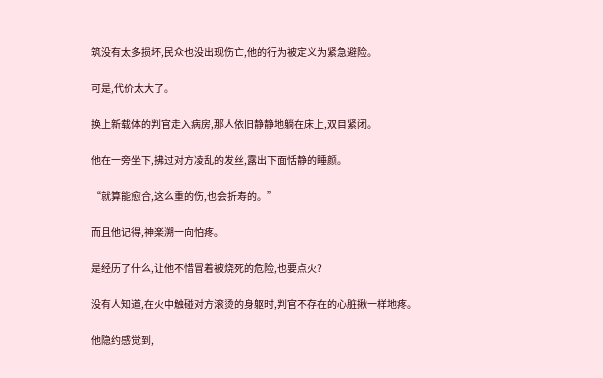筑没有太多损坏,民众也没出现伤亡,他的行为被定义为紧急避险。

可是,代价太大了。

换上新载体的判官走入病房,那人依旧静静地躺在床上,双目紧闭。

他在一旁坐下,拂过对方凌乱的发丝,露出下面恬静的睡颜。

“就算能愈合,这么重的伤,也会折寿的。”

而且他记得,神楽溯一向怕疼。

是经历了什么,让他不惜冒着被烧死的危险,也要点火?

没有人知道,在火中触碰对方滚烫的身躯时,判官不存在的心脏揪一样地疼。

他隐约感觉到,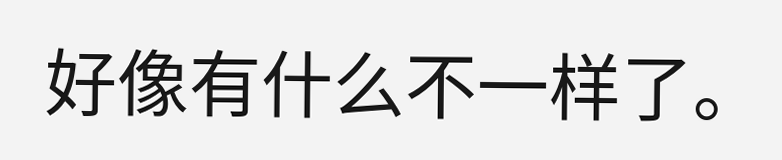好像有什么不一样了。